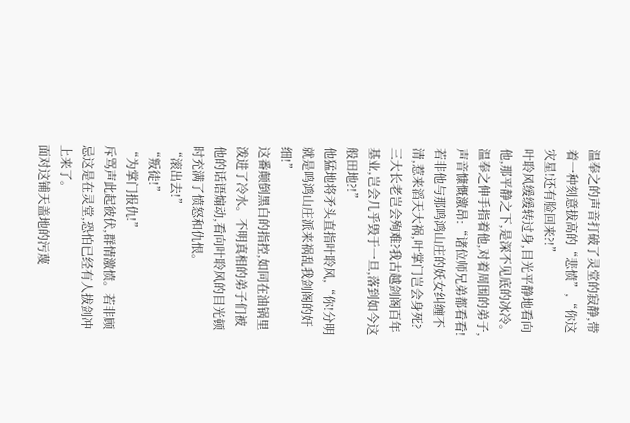温奉之的声音打破了灵堂的寂静,带着一种刻意拔高的“悲愤”,“你这灾星!还有脸回来?!”
叶聆风缓缓转过身,目光平静地看向他,那平静之下,是深不见底的冰冷。
温奉之伸手指着他,对着周围的弟子,声音慷慨激昂:“诸位师兄弟都看看!若非他与那鸣鸿山庄的妖女纠缠不清,惹来滔天大祸,叶掌门岂会身死?三大长老岂会殉难?我古越剑阁百年基业,岂会几乎毁于一旦,落到如今这般田地?!”
他猛地将矛头直指叶聆风,“你!分明就是鸣鸿山庄派来祸乱我剑阁的奸细!”
这番颠倒黑白的指控,如同在油锅里泼进了冷水。不明真相的弟子们被他的话语煽动,看向叶聆风的目光顿时充满了愤怒和仇恨。
“滚出去!”
“叛徒!”
“为掌门报仇!”
斥骂声此起彼伏,群情激愤。若非顾忌这是在灵堂,恐怕已经有人拔剑冲上来了。
面对这铺天盖地的污蔑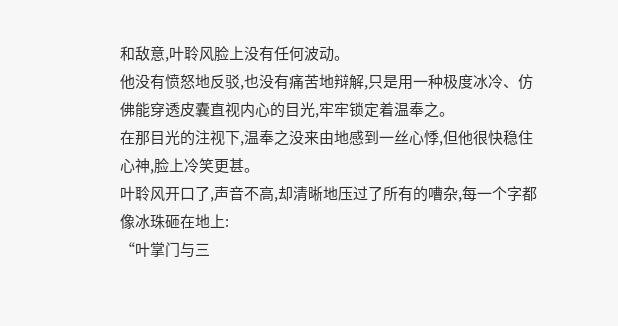和敌意,叶聆风脸上没有任何波动。
他没有愤怒地反驳,也没有痛苦地辩解,只是用一种极度冰冷、仿佛能穿透皮囊直视内心的目光,牢牢锁定着温奉之。
在那目光的注视下,温奉之没来由地感到一丝心悸,但他很快稳住心神,脸上冷笑更甚。
叶聆风开口了,声音不高,却清晰地压过了所有的嘈杂,每一个字都像冰珠砸在地上:
“叶掌门与三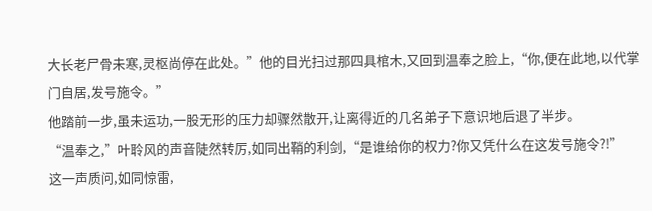大长老尸骨未寒,灵枢尚停在此处。”他的目光扫过那四具棺木,又回到温奉之脸上,“你,便在此地,以代掌门自居,发号施令。”
他踏前一步,虽未运功,一股无形的压力却骤然散开,让离得近的几名弟子下意识地后退了半步。
“温奉之,”叶聆风的声音陡然转厉,如同出鞘的利剑,“是谁给你的权力?你又凭什么在这发号施令?!”
这一声质问,如同惊雷,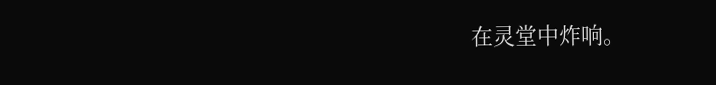在灵堂中炸响。